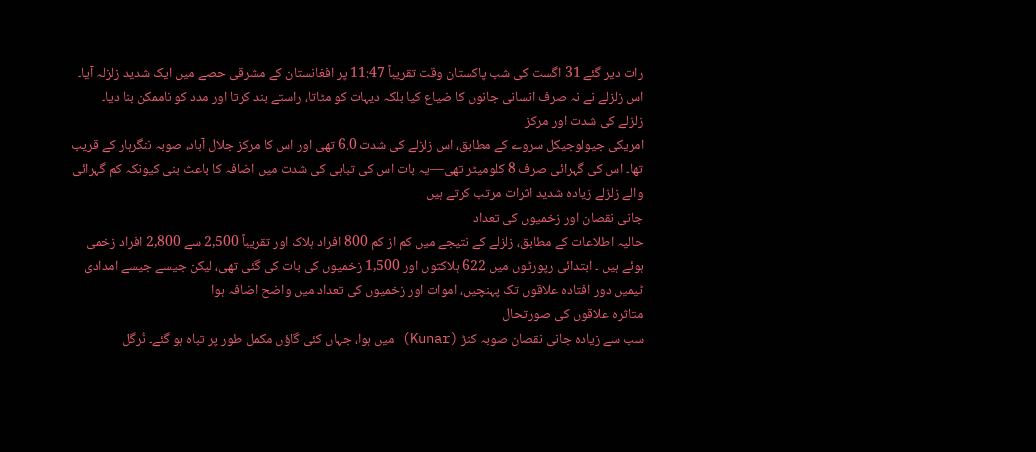رات دیر گئے 31 اگست کی شب پاکستان وقت تقریباً 11:47 پر افغانستان کے مشرقی حصے میں ایک شدید زلزلہ آیا۔ اس زلزلے نے نہ صرف انسانی جانوں کا ضیاع کیا بلکہ دیہات کو مٹاتا، راستے بند کرتا اور مدد کو ناممکن بنا دیا۔
زلزلے کی شدت اور مرکز
امریکی جیولوجیکل سروے کے مطابق، اس زلزلے کی شدت 6.0 تھی اور اس کا مرکز جلال آباد، صوبہ ننگرہار کے قریب تھا۔ اس کی گہرائی صرف 8 کلومیٹر تھی—یہ بات اس کی تباہی کی شدت میں اضافہ کا باعث بنی کیونکہ کم گہرائی والے زلزلے زیادہ شدید اثرات مرتب کرتے ہیں
جانی نقصان اور زخمیوں کی تعداد
حالیہ اطلاعات کے مطابق، زلزلے کے نتیجے میں کم از کم 800 افراد ہلاک اور تقریباً 2,500 سے 2,800 افراد زخمی ہوئے ہیں ۔ ابتدائی رپورٹوں میں 622 ہلاکتوں اور 1,500 زخمیوں کی بات کی گئی تھی، لیکن جیسے جیسے امدادی ٹیمیں دور افتادہ علاقوں تک پہنچیں، اموات اور زخمیوں کی تعداد میں واضح اضافہ ہوا
متاثرہ علاقوں کی صورتحال
سب سے زیادہ جانی نقصان صوبہ کنڑ (Kunar) میں ہوا، جہاں کئی گاؤں مکمل طور پر تباہ ہو گئے۔ نُرگل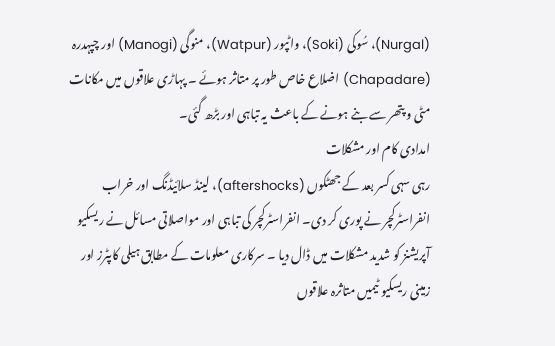(Nurgal)، سُوکی (Soki)، واٹپور (Watpur)، منوگی (Manogi) اور چپہدرہ (Chapadare) اضلاع خاص طور پر متاثر ہوئے ۔ پہاڑی علاقوں میں مکانات مٹی و پتھر سے بنے ہونے کے باعث یہ تباہی اور بڑھ گئی۔
امدادی کام اور مشکلات
رہی سہی کسر بعد کے جھٹکوں (aftershocks)، لینڈ سلائیڈنگ اور خراب انفراسٹرکچر نے پوری کر دی۔ انفراسٹرکچر کی تباہی اور مواصلاتی مسائل نے ریسکیو آپریشنز کو شدید مشکلات میں ڈال دیا ۔ سرکاری معلومات کے مطابق ہیلی کاپٹرز اور زمینی ریسکیو ٹیمیں متاثرہ علاقوں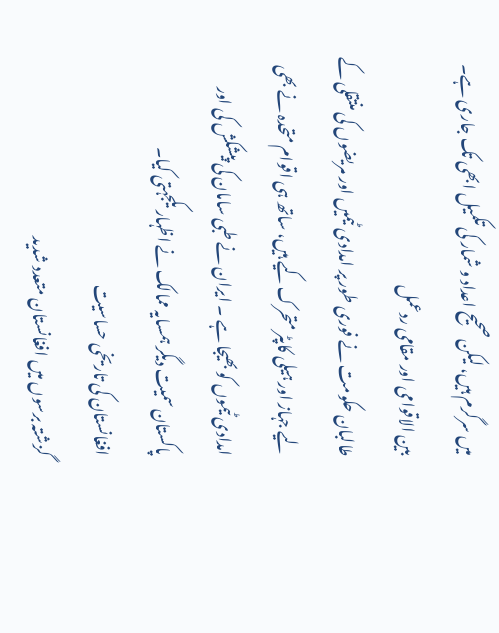میں سرگرم ہیں، لیکن صحیح اعداد و شمار کی تکمیل ابھی تک جاری ہے۔
بین الاقوامی اور مقامی ردعمل
طالبان حکومت نے فوری طور پر امدادی ٹیمیں اور مریضوں کی منتقلی کے لیے جہاز اور ہیلی کاپٹر متحرک کیے ہیں، ساتھ ہی اقوام متحدہ نے بھی امدادی ٹیموں کو بھیجا ہے ۔ ایران نے طبی سامان کی پیشکش کی اور پاکستان سمیت دیگر ہمسایہ ممالک نے اظہار یکجہتی کیا۔
افغانستان کی تاریخی حساسیت
گزشتہ برسوں میں افغانستان متعدد شدید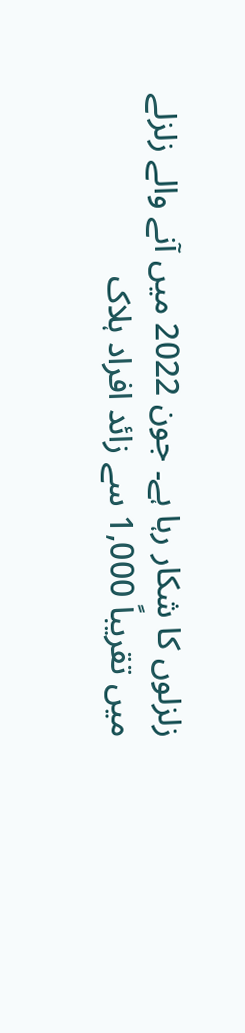زلزلوں کا شکار رہا ہے۔ جون 2022 میں آنے والے زلزلے میں تقریباً 1,000 سے زائد افراد ہلاک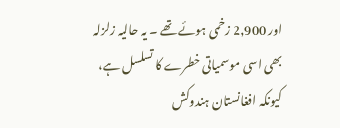اور 2,900 زخمی ہوئے تھے ۔ یہ حالیہ زلزلہ بھی اسی موسمیاتی خطرے کا تسلسل ہے، کیونکہ افغانستان ہندوکش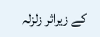کے زیراثر زلزلہ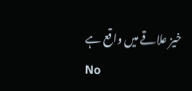خیز علاقے میں واقع ہے
No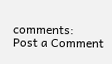comments:
Post a Comment